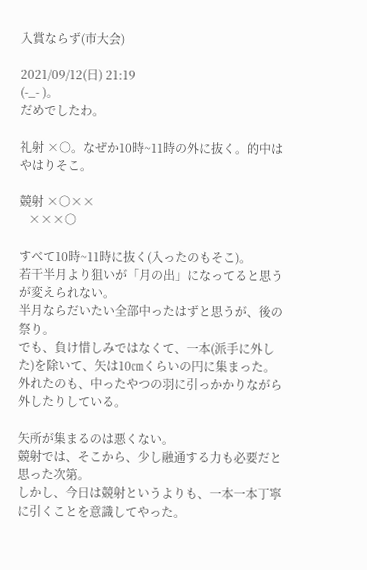入賞ならず(市大会)

2021/09/12(日) 21:19
(-_- )。
だめでしたわ。

礼射 ×○。なぜか10時~11時の外に抜く。的中はやはりそこ。

競射 ×○××
   ×××○

すべて10時~11時に抜く(入ったのもそこ)。
若干半月より狙いが「月の出」になってると思うが変えられない。
半月ならだいたい全部中ったはずと思うが、後の祭り。
でも、負け惜しみではなくて、一本(派手に外した)を除いて、矢は10㎝くらいの円に集まった。
外れたのも、中ったやつの羽に引っかかりながら外したりしている。

矢所が集まるのは悪くない。
競射では、そこから、少し融通する力も必要だと思った次第。
しかし、今日は競射というよりも、一本一本丁寧に引くことを意識してやった。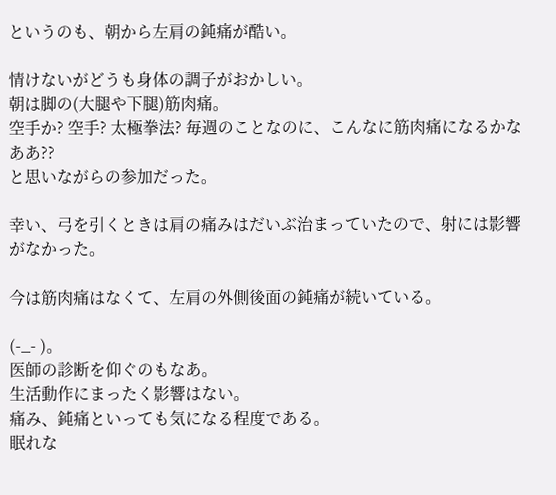というのも、朝から左肩の鈍痛が酷い。

情けないがどうも身体の調子がおかしい。
朝は脚の(大腿や下腿)筋肉痛。
空手か? 空手? 太極拳法? 毎週のことなのに、こんなに筋肉痛になるかなああ??
と思いながらの参加だった。

幸い、弓を引くときは肩の痛みはだいぶ治まっていたので、射には影響がなかった。

今は筋肉痛はなくて、左肩の外側後面の鈍痛が続いている。

(-_- )。
医師の診断を仰ぐのもなあ。
生活動作にまったく影響はない。
痛み、鈍痛といっても気になる程度である。
眠れな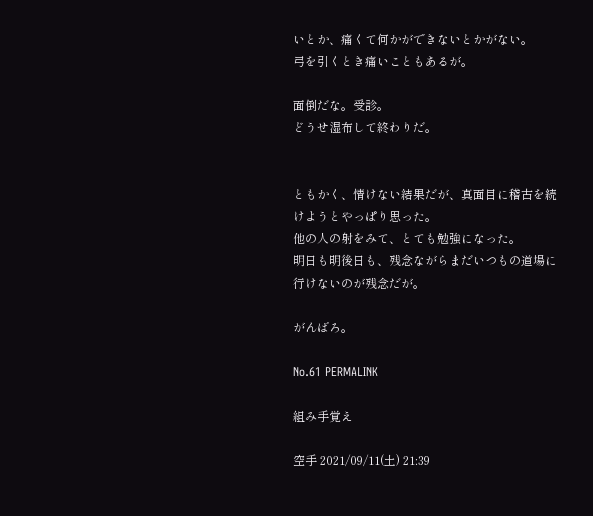いとか、痛くて何かができないとかがない。
弓を引くとき痛いこともあるが。

面倒だな。受診。
どうせ湿布して終わりだ。


ともかく、情けない結果だが、真面目に稽古を続けようとやっぱり思った。
他の人の射をみて、とても勉強になった。
明日も明後日も、残念ながらまだいつもの道場に行けないのが残念だが。

がんばろ。

No.61 PERMALINK

組み手覚え

空手 2021/09/11(土) 21:39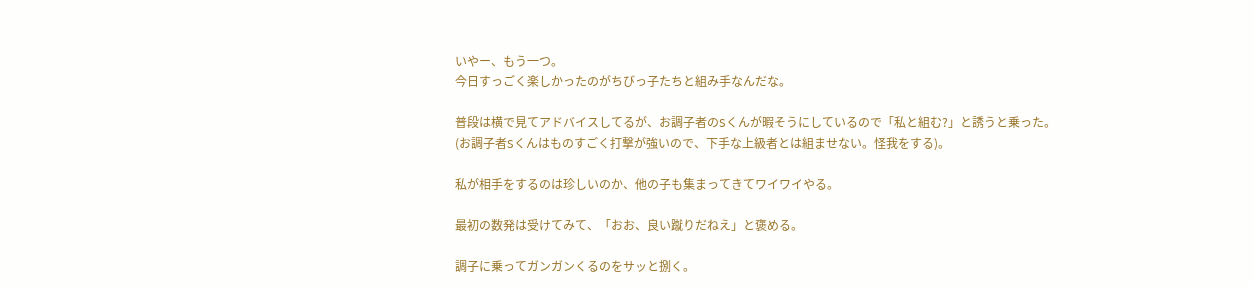いやー、もう一つ。
今日すっごく楽しかったのがちびっ子たちと組み手なんだな。

普段は横で見てアドバイスしてるが、お調子者のSくんが暇そうにしているので「私と組む?」と誘うと乗った。
(お調子者Sくんはものすごく打撃が強いので、下手な上級者とは組ませない。怪我をする)。

私が相手をするのは珍しいのか、他の子も集まってきてワイワイやる。

最初の数発は受けてみて、「おお、良い蹴りだねえ」と褒める。

調子に乗ってガンガンくるのをサッと捌く。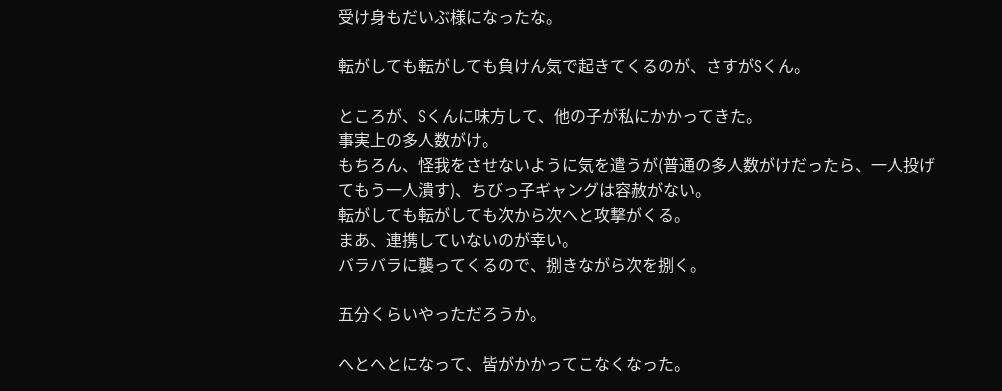受け身もだいぶ様になったな。

転がしても転がしても負けん気で起きてくるのが、さすがSくん。

ところが、Sくんに味方して、他の子が私にかかってきた。
事実上の多人数がけ。
もちろん、怪我をさせないように気を遣うが(普通の多人数がけだったら、一人投げてもう一人潰す)、ちびっ子ギャングは容赦がない。
転がしても転がしても次から次へと攻撃がくる。
まあ、連携していないのが幸い。
バラバラに襲ってくるので、捌きながら次を捌く。

五分くらいやっただろうか。

へとへとになって、皆がかかってこなくなった。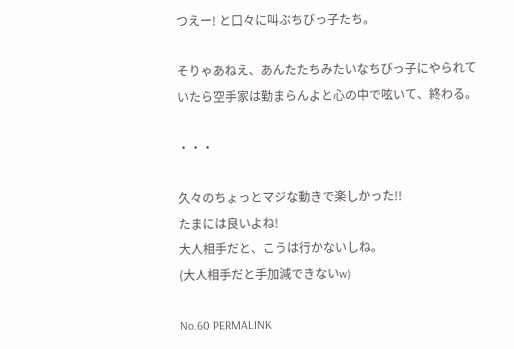つえー! と口々に叫ぶちびっ子たち。

そりゃあねえ、あんたたちみたいなちびっ子にやられていたら空手家は勤まらんよと心の中で呟いて、終わる。

・・・

久々のちょっとマジな動きで楽しかった!!
たまには良いよね!
大人相手だと、こうは行かないしね。
(大人相手だと手加減できないw)

No.60 PERMALINK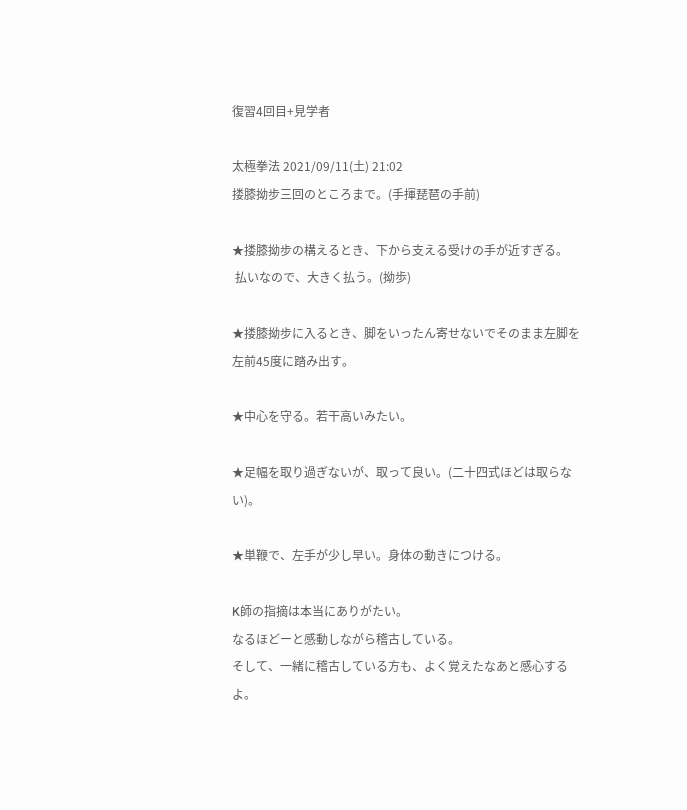復習4回目+見学者

太極拳法 2021/09/11(土) 21:02
搂膝拗步三回のところまで。(手揮琵琶の手前)

★搂膝拗步の構えるとき、下から支える受けの手が近すぎる。
 払いなので、大きく払う。(拗歩)

★搂膝拗步に入るとき、脚をいったん寄せないでそのまま左脚を左前45度に踏み出す。

★中心を守る。若干高いみたい。

★足幅を取り過ぎないが、取って良い。(二十四式ほどは取らない)。

★単鞭で、左手が少し早い。身体の動きにつける。

K師の指摘は本当にありがたい。
なるほどーと感動しながら稽古している。
そして、一緒に稽古している方も、よく覚えたなあと感心するよ。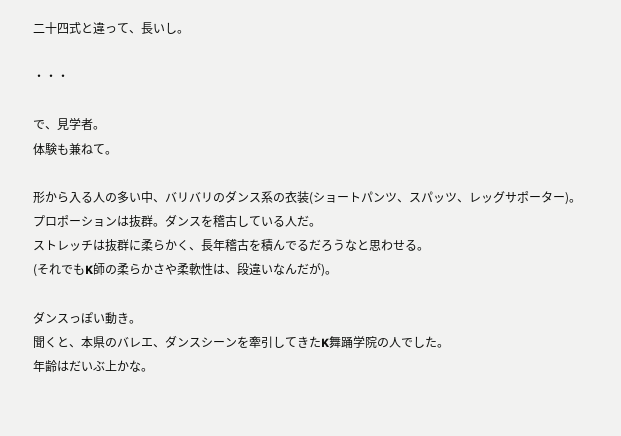二十四式と違って、長いし。

・・・

で、見学者。
体験も兼ねて。

形から入る人の多い中、バリバリのダンス系の衣装(ショートパンツ、スパッツ、レッグサポーター)。
プロポーションは抜群。ダンスを稽古している人だ。
ストレッチは抜群に柔らかく、長年稽古を積んでるだろうなと思わせる。
(それでもK師の柔らかさや柔軟性は、段違いなんだが)。

ダンスっぽい動き。
聞くと、本県のバレエ、ダンスシーンを牽引してきたK舞踊学院の人でした。
年齢はだいぶ上かな。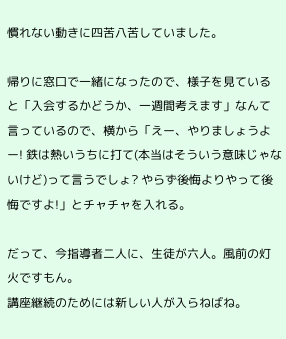慣れない動きに四苦八苦していました。

帰りに窓口で一緒になったので、様子を見ていると「入会するかどうか、一週間考えます」なんて言っているので、横から「えー、やりましょうよー! 鉄は熱いうちに打て(本当はそういう意味じゃないけど)って言うでしょ? やらず後悔よりやって後悔ですよ!」とチャチャを入れる。

だって、今指導者二人に、生徒が六人。風前の灯火ですもん。
講座継続のためには新しい人が入らねばね。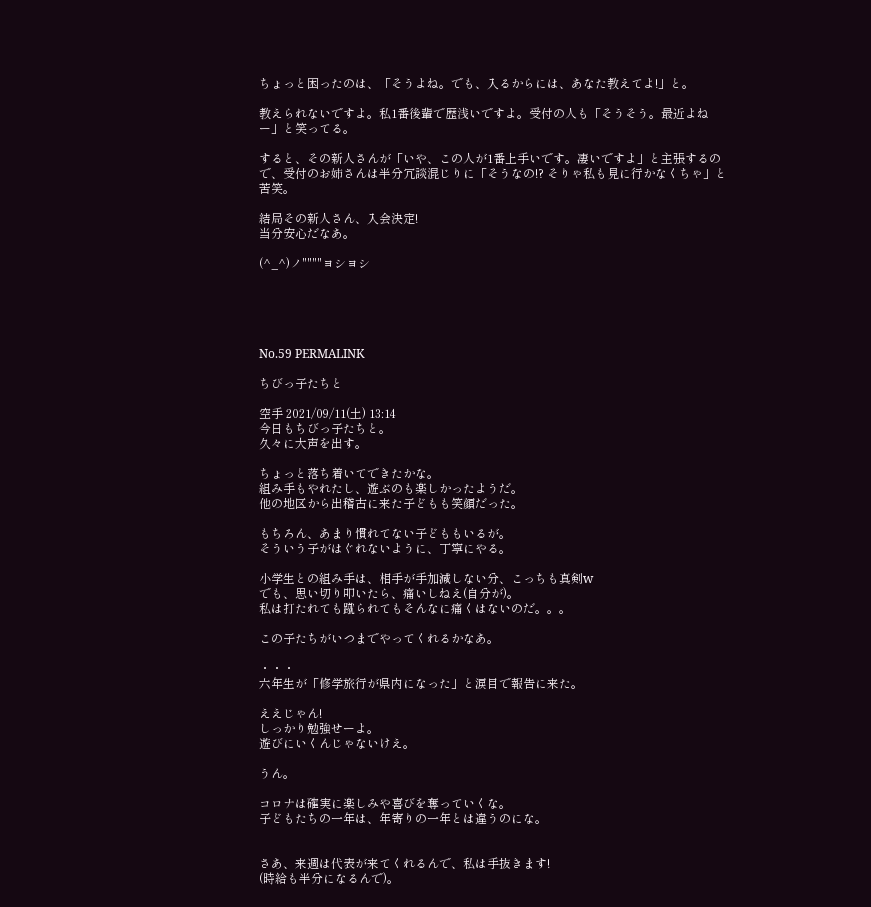ちょっと困ったのは、「そうよね。でも、入るからには、あなた教えてよ!」と。

教えられないですよ。私1番後輩で歴浅いですよ。受付の人も「そうそう。最近よねー」と笑ってる。

すると、その新人さんが「いや、この人が1番上手いです。凄いですよ」と主張するので、受付のお姉さんは半分冗談混じりに「そうなの!? そりゃ私も見に行かなくちゃ」と苦笑。

結局その新人さん、入会決定!
当分安心だなあ。

(^_^)ノ""""ヨシヨシ





No.59 PERMALINK

ちびっ子たちと

空手 2021/09/11(土) 13:14
今日もちびっ子たちと。
久々に大声を出す。

ちょっと落ち着いてできたかな。
組み手もやれたし、遊ぶのも楽しかったようだ。
他の地区から出稽古に来た子どもも笑顔だった。

もちろん、あまり慣れてない子どももいるが。
そういう子がはぐれないように、丁寧にやる。

小学生との組み手は、相手が手加減しない分、こっちも真剣w
でも、思い切り叩いたら、痛いしねえ(自分が)。
私は打たれても蹴られてもそんなに痛くはないのだ。。。

この子たちがいつまでやってくれるかなあ。

・・・
六年生が「修学旅行が県内になった」と涙目で報告に来た。

ええじゃん!
しっかり勉強せーよ。
遊びにいくんじゃないけえ。

うん。

コロナは確実に楽しみや喜びを奪っていくな。
子どもたちの一年は、年寄りの一年とは違うのにな。


さあ、来週は代表が来てくれるんで、私は手抜きます!
(時給も半分になるんで)。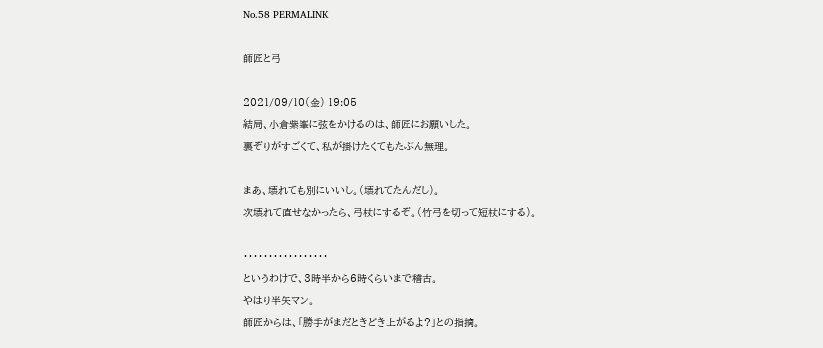No.58 PERMALINK

師匠と弓

2021/09/10(金) 19:05
結局、小倉紫峯に弦をかけるのは、師匠にお願いした。
裏ぞりがすごくて、私が掛けたくてもたぶん無理。

まあ、壊れても別にいいし。(壊れてたんだし)。
次壊れて直せなかったら、弓杖にするぞ。(竹弓を切って短杖にする)。

・・・・・・・・・・・・・・・・・
というわけで、3時半から6時くらいまで稽古。
やはり半矢マン。
師匠からは、「勝手がまだときどき上がるよ?」との指摘。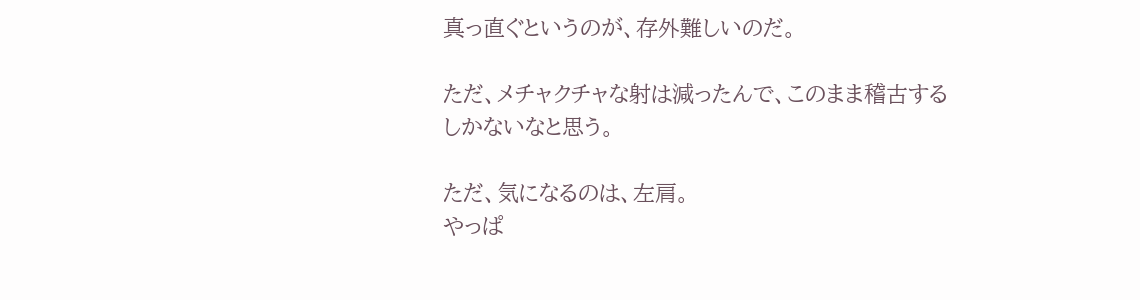真っ直ぐというのが、存外難しいのだ。

ただ、メチャクチャな射は減ったんで、このまま稽古するしかないなと思う。

ただ、気になるのは、左肩。
やっぱ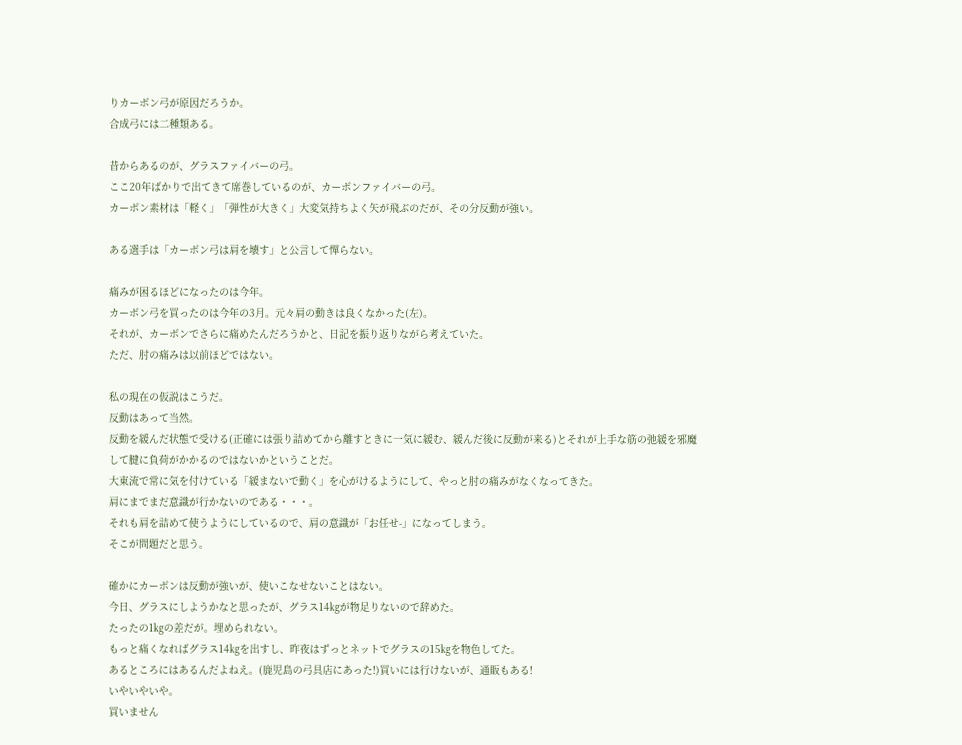りカーボン弓が原因だろうか。
合成弓には二種類ある。

昔からあるのが、グラスファイバーの弓。
ここ20年ばかりで出てきて席巻しているのが、カーボンファイバーの弓。
カーボン素材は「軽く」「弾性が大きく」大変気持ちよく矢が飛ぶのだが、その分反動が強い。

ある選手は「カーボン弓は肩を壊す」と公言して憚らない。

痛みが困るほどになったのは今年。
カーボン弓を買ったのは今年の3月。元々肩の動きは良くなかった(左)。
それが、カーボンでさらに痛めたんだろうかと、日記を振り返りながら考えていた。
ただ、肘の痛みは以前ほどではない。

私の現在の仮説はこうだ。
反動はあって当然。
反動を緩んだ状態で受ける(正確には張り詰めてから離すときに一気に緩む、緩んだ後に反動が来る)とそれが上手な筋の弛緩を邪魔して腱に負荷がかかるのではないかということだ。
大東流で常に気を付けている「緩まないで動く」を心がけるようにして、やっと肘の痛みがなくなってきた。
肩にまでまだ意識が行かないのである・・・。
それも肩を詰めて使うようにしているので、肩の意識が「お任せ-」になってしまう。
そこが問題だと思う。

確かにカーボンは反動が強いが、使いこなせないことはない。
今日、グラスにしようかなと思ったが、グラス14㎏が物足りないので辞めた。
たったの1㎏の差だが。埋められない。
もっと痛くなればグラス14㎏を出すし、昨夜はずっとネットでグラスの15㎏を物色してた。
あるところにはあるんだよねえ。(鹿児島の弓具店にあった!)買いには行けないが、通販もある!
いやいやいや。
買いません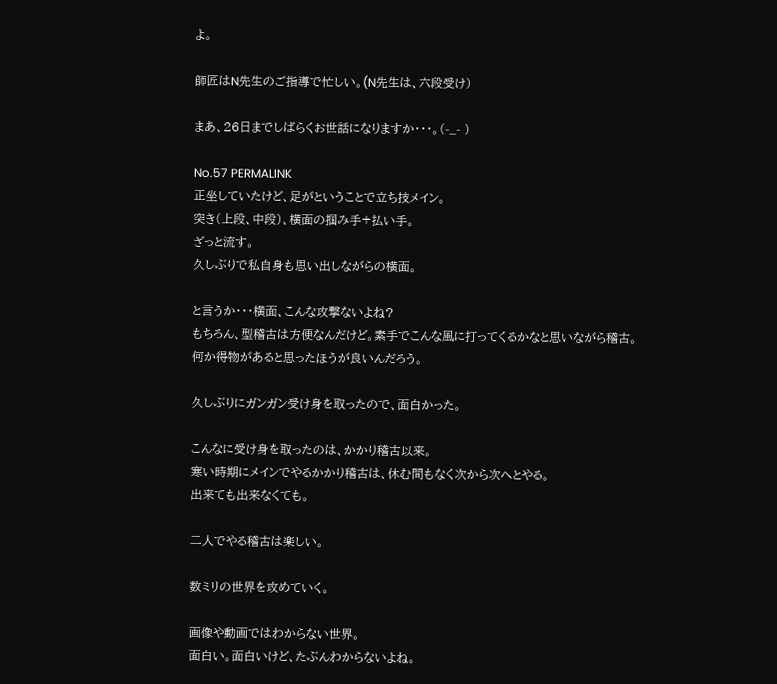よ。

師匠はN先生のご指導で忙しい。(N先生は、六段受け)

まあ、26日までしばらくお世話になりますか・・・。(-_- )

No.57 PERMALINK
正坐していたけど、足がということで立ち技メイン。
突き(上段、中段)、横面の掴み手+払い手。
ざっと流す。
久しぶりで私自身も思い出しながらの横面。

と言うか・・・横面、こんな攻撃ないよね?
もちろん、型稽古は方便なんだけど。素手でこんな風に打ってくるかなと思いながら稽古。
何か得物があると思ったほうが良いんだろう。

久しぶりにガンガン受け身を取ったので、面白かった。

こんなに受け身を取ったのは、かかり稽古以来。
寒い時期にメインでやるかかり稽古は、休む間もなく次から次へとやる。
出来ても出来なくても。

二人でやる稽古は楽しい。

数ミリの世界を攻めていく。

画像や動画ではわからない世界。
面白い。面白いけど、たぶんわからないよね。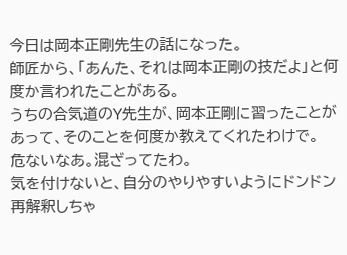今日は岡本正剛先生の話になった。
師匠から、「あんた、それは岡本正剛の技だよ」と何度か言われたことがある。
うちの合気道のY先生が、岡本正剛に習ったことがあって、そのことを何度か教えてくれたわけで。
危ないなあ。混ざってたわ。
気を付けないと、自分のやりやすいようにドンドン再解釈しちゃ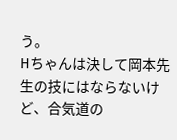う。
Hちゃんは決して岡本先生の技にはならないけど、合気道の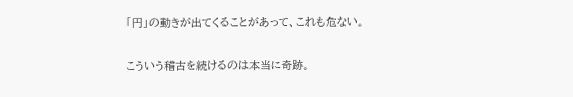「円」の動きが出てくることがあって、これも危ない。

こういう稽古を続けるのは本当に奇跡。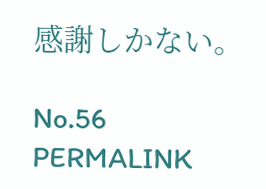感謝しかない。

No.56 PERMALINK